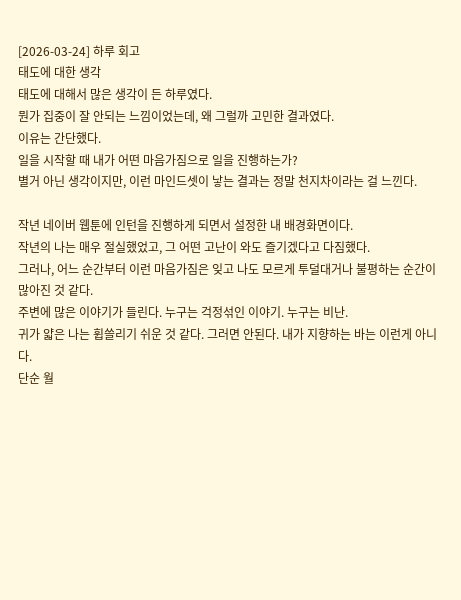[2026-03-24] 하루 회고
태도에 대한 생각
태도에 대해서 많은 생각이 든 하루였다.
뭔가 집중이 잘 안되는 느낌이었는데, 왜 그럴까 고민한 결과였다.
이유는 간단했다.
일을 시작할 때 내가 어떤 마음가짐으로 일을 진행하는가?
별거 아닌 생각이지만, 이런 마인드셋이 낳는 결과는 정말 천지차이라는 걸 느낀다.

작년 네이버 웹툰에 인턴을 진행하게 되면서 설정한 내 배경화면이다.
작년의 나는 매우 절실했었고, 그 어떤 고난이 와도 즐기겠다고 다짐했다.
그러나, 어느 순간부터 이런 마음가짐은 잊고 나도 모르게 투덜대거나 불평하는 순간이 많아진 것 같다.
주변에 많은 이야기가 들린다. 누구는 걱정섞인 이야기. 누구는 비난.
귀가 얇은 나는 휩쓸리기 쉬운 것 같다. 그러면 안된다. 내가 지향하는 바는 이런게 아니다.
단순 월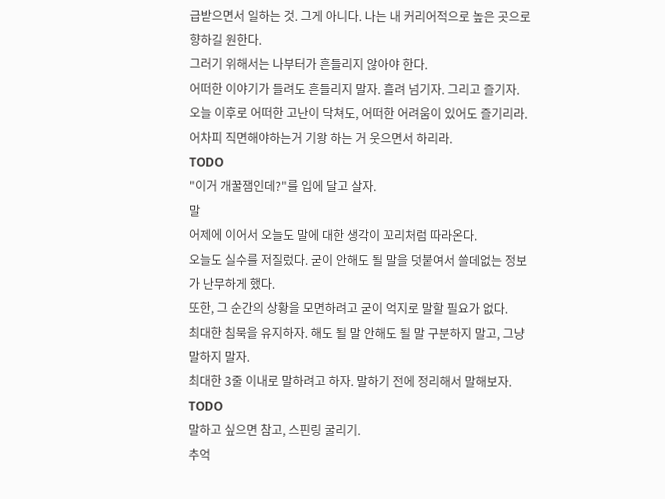급받으면서 일하는 것. 그게 아니다. 나는 내 커리어적으로 높은 곳으로 향하길 원한다.
그러기 위해서는 나부터가 흔들리지 않아야 한다.
어떠한 이야기가 들려도 흔들리지 말자. 흘려 넘기자. 그리고 즐기자.
오늘 이후로 어떠한 고난이 닥쳐도, 어떠한 어려움이 있어도 즐기리라.
어차피 직면해야하는거 기왕 하는 거 웃으면서 하리라.
TODO
"이거 개꿀잼인데?"를 입에 달고 살자.
말
어제에 이어서 오늘도 말에 대한 생각이 꼬리처럼 따라온다.
오늘도 실수를 저질렀다. 굳이 안해도 될 말을 덧붙여서 쓸데없는 정보가 난무하게 했다.
또한, 그 순간의 상황을 모면하려고 굳이 억지로 말할 필요가 없다.
최대한 침묵을 유지하자. 해도 될 말 안해도 될 말 구분하지 말고, 그냥 말하지 말자.
최대한 3줄 이내로 말하려고 하자. 말하기 전에 정리해서 말해보자.
TODO
말하고 싶으면 참고, 스핀링 굴리기.
추억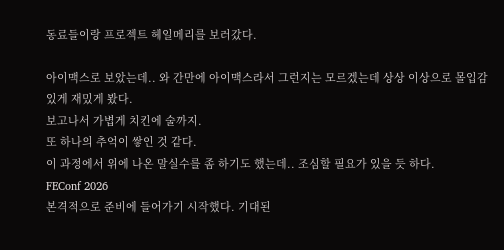동료들이랑 프로젝트 헤일메리를 보러갔다.

아이맥스로 보았는데.. 와 간만에 아이맥스라서 그런지는 모르겠는데 상상 이상으로 몰입감있게 재밌게 봤다.
보고나서 가볍게 치킨에 술까지.
또 하나의 추억이 쌓인 것 같다.
이 과정에서 위에 나온 말실수를 좀 하기도 했는데.. 조심할 필요가 있을 듯 하다.
FEConf 2026
본격적으로 준비에 들어가기 시작했다. 기대된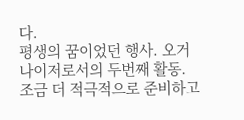다.
평생의 꿈이었던 행사. 오거나이저로서의 두번째 활동.
조금 더 적극적으로 준비하고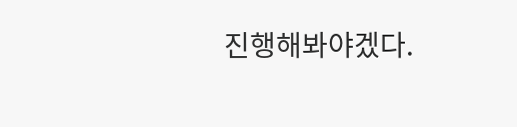진행해봐야겠다.